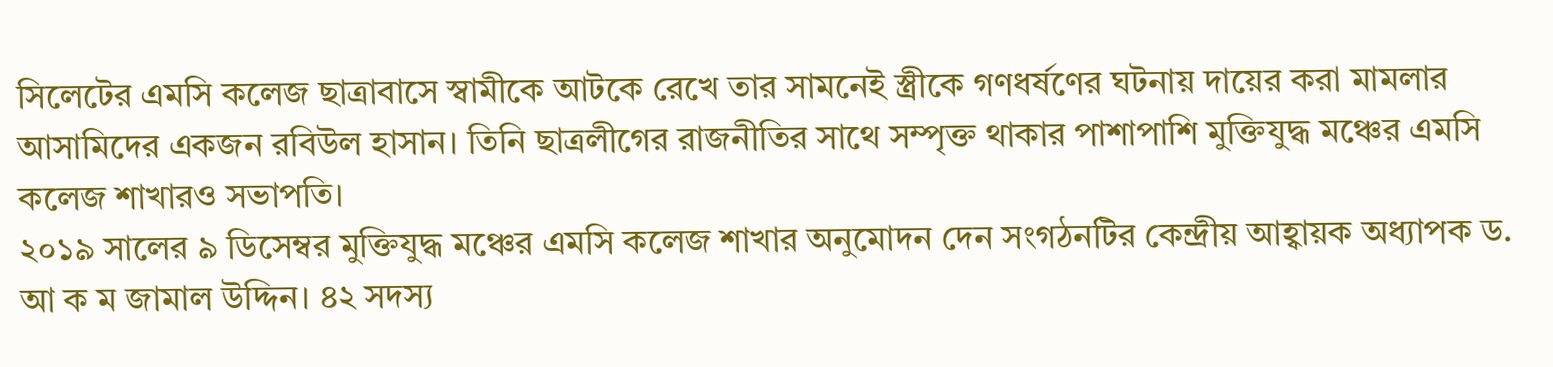সিলেটের এমসি কলেজ ছাত্রাবাসে স্বামীকে আটকে রেখে তার সামনেই স্ত্রীকে গণধর্ষণের ঘটনায় দায়ের করা মামলার আসামিদের একজন রবিউল হাসান। তিনি ছাত্রলীগের রাজনীতির সাথে সম্পৃক্ত থাকার পাশাপাশি মুক্তিযুদ্ধ মঞ্চের এমসি কলেজ শাখারও সভাপতি।
২০১৯ সালের ৯ ডিসেম্বর মুক্তিযুদ্ধ মঞ্চের এমসি কলেজ শাখার অনুমোদন দেন সংগঠনটির কেন্দ্রীয় আহ্বায়ক অধ্যাপক ড. আ ক ম জামাল উদ্দিন। ৪২ সদস্য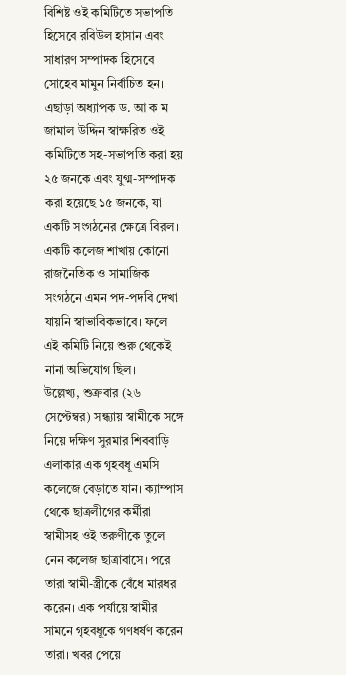বিশিষ্ট ওই কমিটিতে সভাপতি হিসেবে রবিউল হাসান এবং সাধারণ সম্পাদক হিসেবে সোহেব মামুন নির্বাচিত হন।
এছাড়া অধ্যাপক ড. আ ক ম জামাল উদ্দিন স্বাক্ষরিত ওই কমিটিতে সহ-সভাপতি করা হয় ২৫ জনকে এবং যুগ্ম-সম্পাদক করা হয়েছে ১৫ জনকে, যা একটি সংগঠনের ক্ষেত্রে বিরল। একটি কলেজ শাখায় কোনো রাজনৈতিক ও সামাজিক সংগঠনে এমন পদ-পদবি দেখা যায়নি স্বাভাবিকভাবে। ফলে এই কমিটি নিয়ে শুরু থেকেই নানা অভিযোগ ছিল।
উল্লেখ্য, শুক্রবার (২৬ সেপ্টেম্বর) সন্ধ্যায় স্বামীকে সঙ্গে নিয়ে দক্ষিণ সুরমার শিববাড়ি এলাকার এক গৃহবধূ এমসি কলেজে বেড়াতে যান। ক্যাম্পাস থেকে ছাত্রলীগের কর্মীরা স্বামীসহ ওই তরুণীকে তুলে নেন কলেজ ছাত্রাবাসে। পরে তারা স্বামী-স্ত্রীকে বেঁধে মারধর করেন। এক পর্যায়ে স্বামীর সামনে গৃহবধূকে গণধর্ষণ করেন তারা। খবর পেয়ে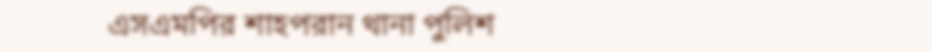এসএমপির শাহপরান থানা পুলিশ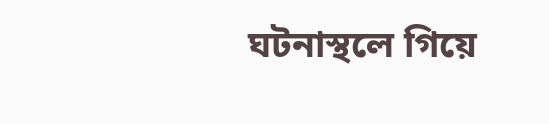ঘটনাস্থলে গিয়ে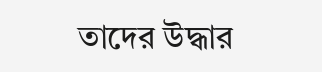তাদের উদ্ধার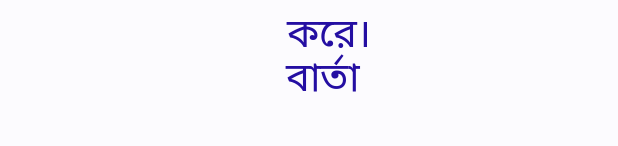করে।
বার্তা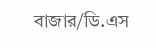বাজার/ডি.এস